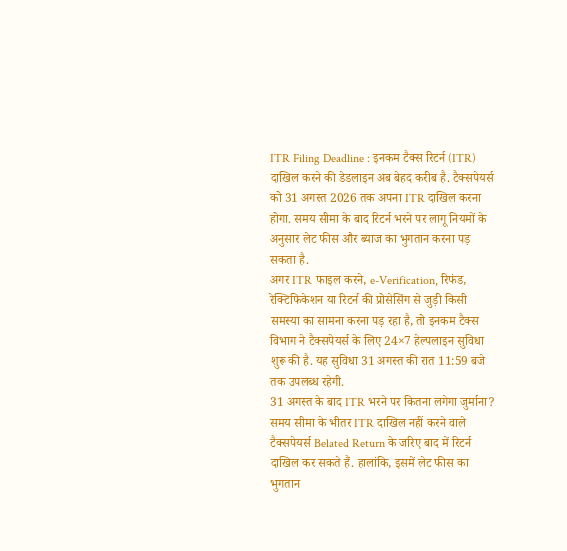ITR Filing Deadline : इनकम टैक्स रिटर्न (ITR) दाखिल करने की डेडलाइन अब बेहद करीब है. टैक्सपेयर्स को 31 अगस्त 2026 तक अपना ITR दाखिल करना होगा. समय सीमा के बाद रिटर्न भरने पर लागू नियमों के अनुसार लेट फीस और ब्याज का भुगतान करना पड़ सकता है.
अगर ITR फाइल करने, e-Verification, रिफंड, रेक्टिफिकेशन या रिटर्न की प्रोसेसिंग से जुड़ी किसी समस्या का सामना करना पड़ रहा है, तो इनकम टैक्स विभाग ने टैक्सपेयर्स के लिए 24×7 हेल्पलाइन सुविधा शुरू की है. यह सुविधा 31 अगस्त की रात 11:59 बजे तक उपलब्ध रहेगी.
31 अगस्त के बाद ITR भरने पर कितना लगेगा जुर्माना?
समय सीमा के भीतर ITR दाखिल नहीं करने वाले टैक्सपेयर्स Belated Return के जरिए बाद में रिटर्न दाखिल कर सकते हैं. हालांकि, इसमें लेट फीस का भुगतान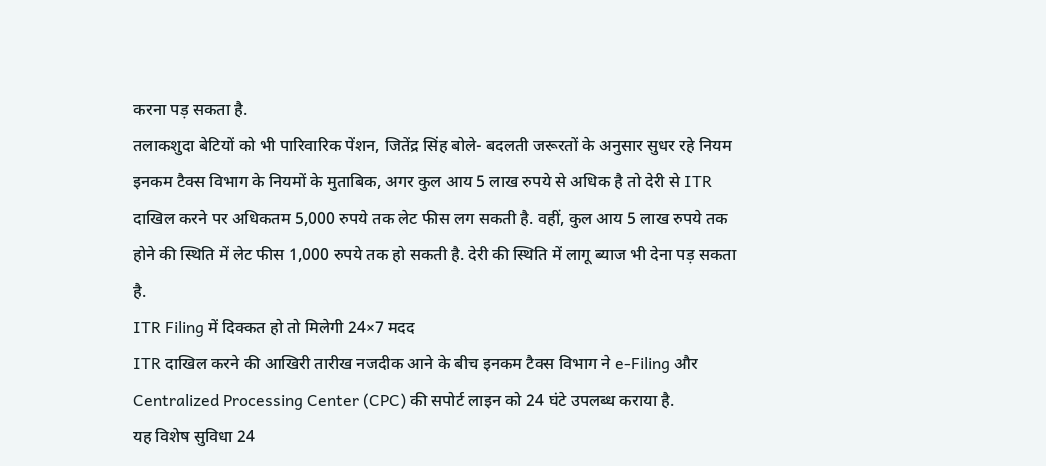करना पड़ सकता है.
तलाकशुदा बेटियों को भी पारिवारिक पेंशन, जितेंद्र सिंह बोले- बदलती जरूरतों के अनुसार सुधर रहे नियम
इनकम टैक्स विभाग के नियमों के मुताबिक, अगर कुल आय 5 लाख रुपये से अधिक है तो देरी से ITR दाखिल करने पर अधिकतम 5,000 रुपये तक लेट फीस लग सकती है. वहीं, कुल आय 5 लाख रुपये तक होने की स्थिति में लेट फीस 1,000 रुपये तक हो सकती है. देरी की स्थिति में लागू ब्याज भी देना पड़ सकता है.
ITR Filing में दिक्कत हो तो मिलेगी 24×7 मदद
ITR दाखिल करने की आखिरी तारीख नजदीक आने के बीच इनकम टैक्स विभाग ने e-Filing और Centralized Processing Center (CPC) की सपोर्ट लाइन को 24 घंटे उपलब्ध कराया है.
यह विशेष सुविधा 24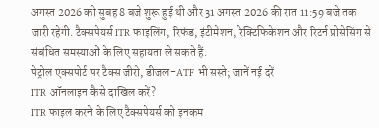अगस्त 2026 को सुबह 8 बजे शुरू हुई थी और 31 अगस्त 2026 की रात 11:59 बजे तक जारी रहेगी. टैक्सपेयर्स ITR फाइलिंग, रिफंड, इंटीमेशन, रेक्टिफिकेशन और रिटर्न प्रोसेसिंग से संबंधित समस्याओं के लिए सहायता ले सकते हैं.
पेट्रोल एक्सपोर्ट पर टैक्स जीरो, डीजल-ATF भी सस्ते; जानें नई दरें
ITR ऑनलाइन कैसे दाखिल करें?
ITR फाइल करने के लिए टैक्सपेयर्स को इनकम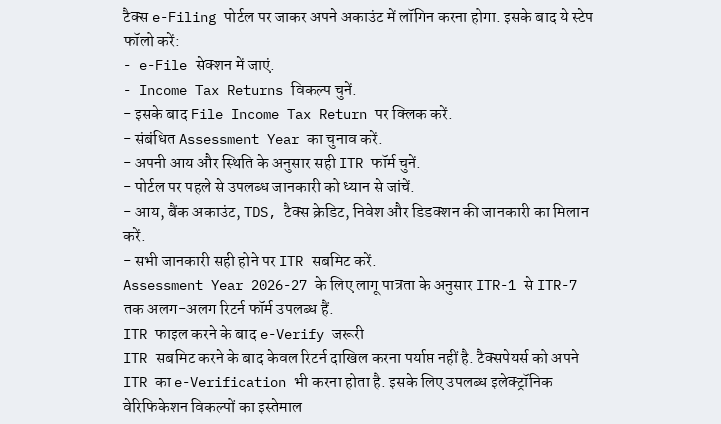टैक्स e-Filing पोर्टल पर जाकर अपने अकाउंट में लॉगिन करना होगा. इसके बाद ये स्टेप फॉलो करें:
- e-File सेक्शन में जाएं.
- Income Tax Returns विकल्प चुनें.
- इसके बाद File Income Tax Return पर क्लिक करें.
- संबंधित Assessment Year का चुनाव करें.
- अपनी आय और स्थिति के अनुसार सही ITR फॉर्म चुनें.
- पोर्टल पर पहले से उपलब्ध जानकारी को ध्यान से जांचें.
- आय, बैंक अकाउंट, TDS, टैक्स क्रेडिट, निवेश और डिडक्शन की जानकारी का मिलान करें.
- सभी जानकारी सही होने पर ITR सबमिट करें.
Assessment Year 2026-27 के लिए लागू पात्रता के अनुसार ITR-1 से ITR-7 तक अलग-अलग रिटर्न फॉर्म उपलब्ध हैं.
ITR फाइल करने के बाद e-Verify जरूरी
ITR सबमिट करने के बाद केवल रिटर्न दाखिल करना पर्याप्त नहीं है. टैक्सपेयर्स को अपने ITR का e-Verification भी करना होता है. इसके लिए उपलब्ध इलेक्ट्रॉनिक वेरिफिकेशन विकल्पों का इस्तेमाल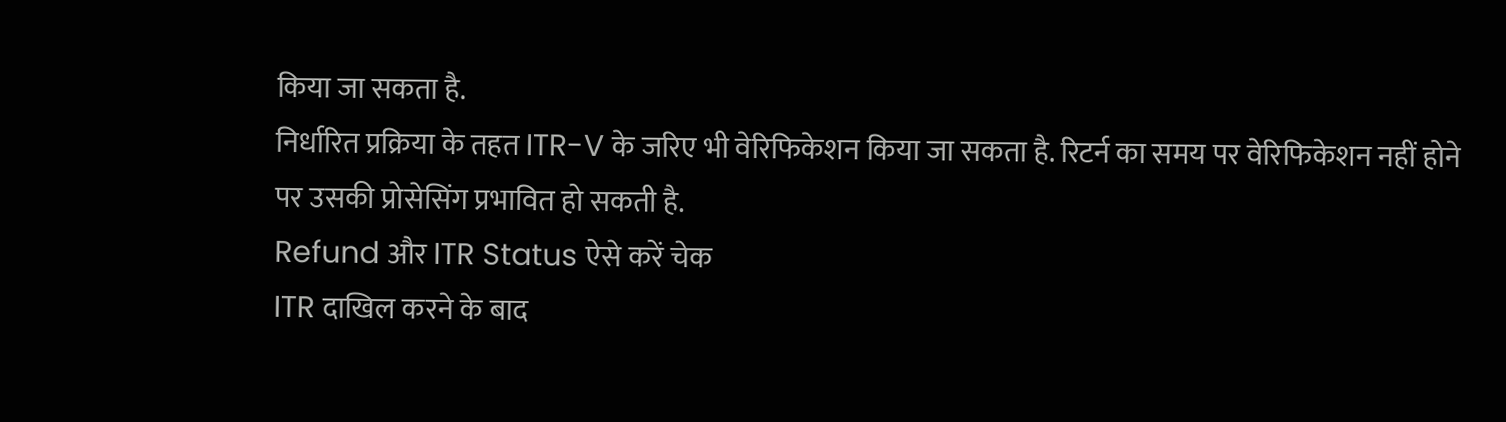किया जा सकता है.
निर्धारित प्रक्रिया के तहत ITR-V के जरिए भी वेरिफिकेशन किया जा सकता है. रिटर्न का समय पर वेरिफिकेशन नहीं होने पर उसकी प्रोसेसिंग प्रभावित हो सकती है.
Refund और ITR Status ऐसे करें चेक
ITR दाखिल करने के बाद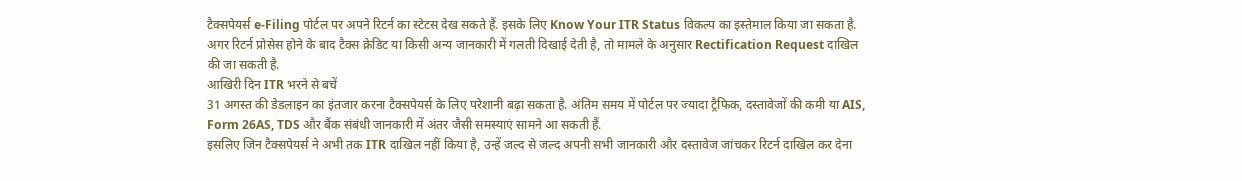टैक्सपेयर्स e-Filing पोर्टल पर अपने रिटर्न का स्टेटस देख सकते हैं. इसके लिए Know Your ITR Status विकल्प का इस्तेमाल किया जा सकता है.
अगर रिटर्न प्रोसेस होने के बाद टैक्स क्रेडिट या किसी अन्य जानकारी में गलती दिखाई देती है, तो मामले के अनुसार Rectification Request दाखिल की जा सकती है.
आखिरी दिन ITR भरने से बचें
31 अगस्त की डेडलाइन का इंतजार करना टैक्सपेयर्स के लिए परेशानी बढ़ा सकता है. अंतिम समय में पोर्टल पर ज्यादा ट्रैफिक, दस्तावेजों की कमी या AIS, Form 26AS, TDS और बैंक संबंधी जानकारी में अंतर जैसी समस्याएं सामने आ सकती हैं.
इसलिए जिन टैक्सपेयर्स ने अभी तक ITR दाखिल नहीं किया है, उन्हें जल्द से जल्द अपनी सभी जानकारी और दस्तावेज जांचकर रिटर्न दाखिल कर देना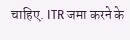चाहिए. ITR जमा करने के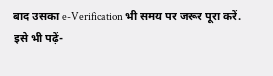बाद उसका e-Verification भी समय पर जरूर पूरा करें.
इसे भी पढ़ें-